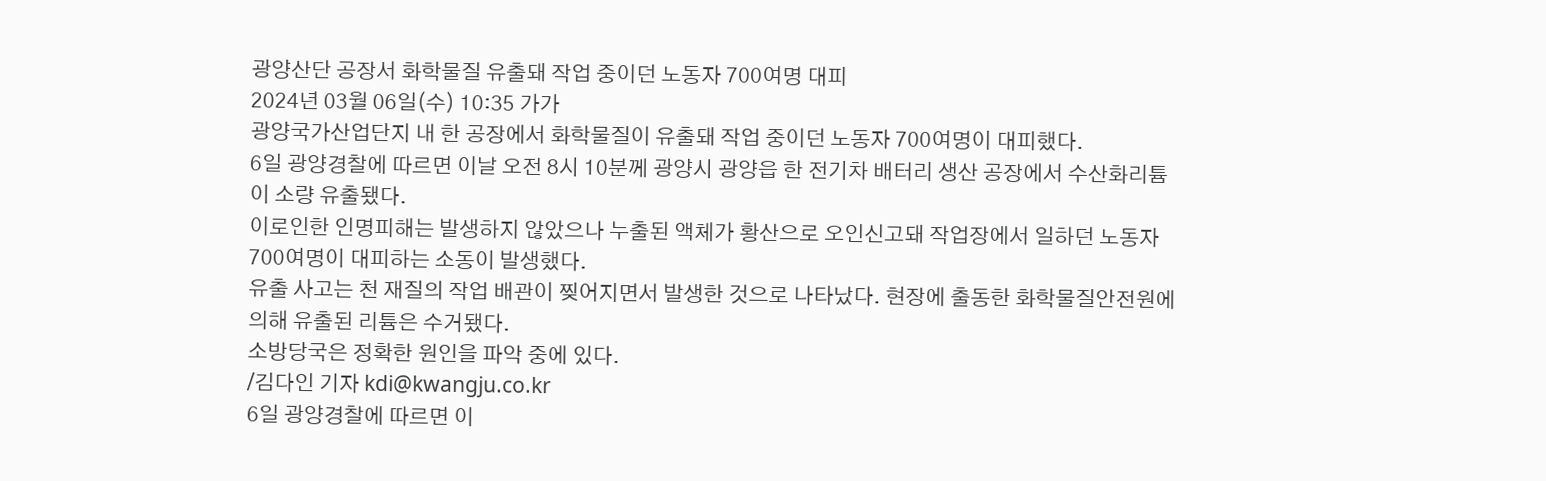광양산단 공장서 화학물질 유출돼 작업 중이던 노동자 700여명 대피
2024년 03월 06일(수) 10:35 가가
광양국가산업단지 내 한 공장에서 화학물질이 유출돼 작업 중이던 노동자 700여명이 대피했다.
6일 광양경찰에 따르면 이날 오전 8시 10분께 광양시 광양읍 한 전기차 배터리 생산 공장에서 수산화리튬이 소량 유출됐다.
이로인한 인명피해는 발생하지 않았으나 누출된 액체가 황산으로 오인신고돼 작업장에서 일하던 노동자 700여명이 대피하는 소동이 발생했다.
유출 사고는 천 재질의 작업 배관이 찢어지면서 발생한 것으로 나타났다. 현장에 출동한 화학물질안전원에 의해 유출된 리튬은 수거됐다.
소방당국은 정확한 원인을 파악 중에 있다.
/김다인 기자 kdi@kwangju.co.kr
6일 광양경찰에 따르면 이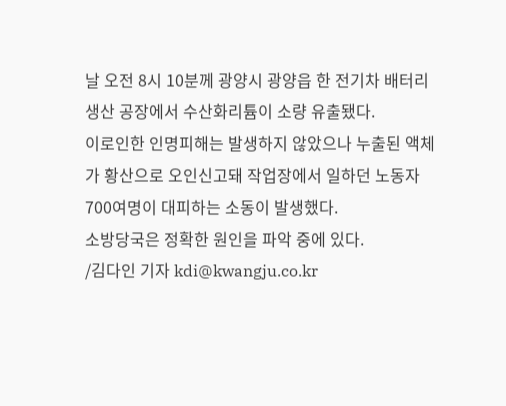날 오전 8시 10분께 광양시 광양읍 한 전기차 배터리 생산 공장에서 수산화리튬이 소량 유출됐다.
이로인한 인명피해는 발생하지 않았으나 누출된 액체가 황산으로 오인신고돼 작업장에서 일하던 노동자 700여명이 대피하는 소동이 발생했다.
소방당국은 정확한 원인을 파악 중에 있다.
/김다인 기자 kdi@kwangju.co.kr